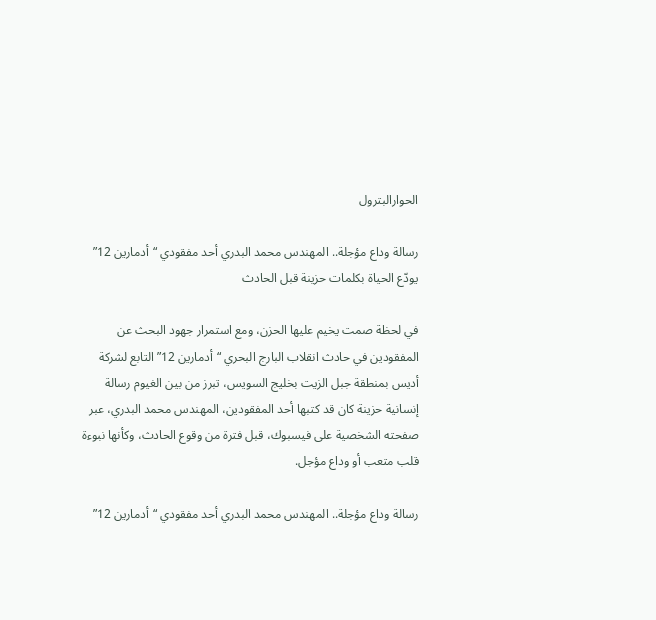الحوارالبترول

رسالة وداع مؤجلة.. المهندس محمد البدري أحد مفقودي “أدمارين 12” يودّع الحياة بكلمات حزينة قبل الحادث

في لحظة صمت يخيم عليها الحزن، ومع استمرار جهود البحث عن المفقودين في حادث انقلاب البارج البحري “أدمارين 12” التابع لشركة أديس بمنطقة جبل الزيت بخليج السويس، تبرز من بين الغيوم رسالة إنسانية حزينة كان قد كتبها أحد المفقودين، المهندس محمد البدري، عبر صفحته الشخصية على فيسبوك، قبل فترة من وقوع الحادث، وكأنها نبوءة قلب متعب أو وداع مؤجل.

رسالة وداع مؤجلة.. المهندس محمد البدري أحد مفقودي “أدمارين 12”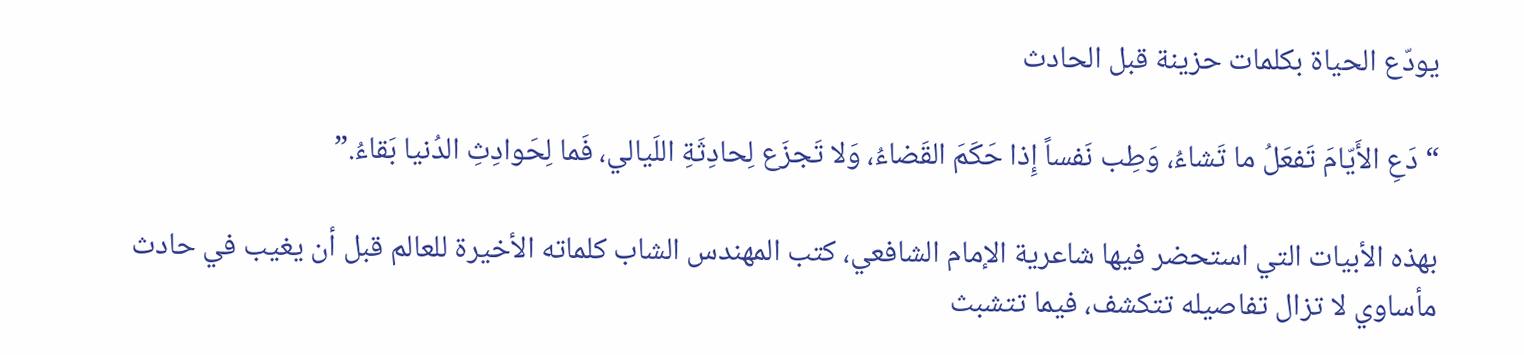يودّع الحياة بكلمات حزينة قبل الحادث

“دَعِ الأَيّامَ تَفعَلُ ما تَشاءُ، وَطِب نَفساً إِذا حَكَمَ القَضاءُ، وَلا تَجزَع لِحادِثَةِ اللَيالي، فَما لِحَوادِثِ الدُنيا بَقاءُ.”

بهذه الأبيات التي استحضر فيها شاعرية الإمام الشافعي، كتب المهندس الشاب كلماته الأخيرة للعالم قبل أن يغيب في حادث مأساوي لا تزال تفاصيله تتكشف، فيما تتشبث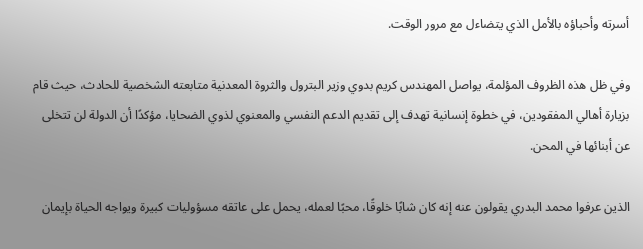أسرته وأحباؤه بالأمل الذي يتضاءل مع مرور الوقت.

وفي ظل هذه الظروف المؤلمة، يواصل المهندس كريم بدوي وزير البترول والثروة المعدنية متابعته الشخصية للحادث، حيث قام بزيارة أهالي المفقودين، في خطوة إنسانية تهدف إلى تقديم الدعم النفسي والمعنوي لذوي الضحايا، مؤكدًا أن الدولة لن تتخلى عن أبنائها في المحن.

الذين عرفوا محمد البدري يقولون عنه إنه كان شابًا خلوقًا، محبًا لعمله، يحمل على عاتقه مسؤوليات كبيرة ويواجه الحياة بإيمان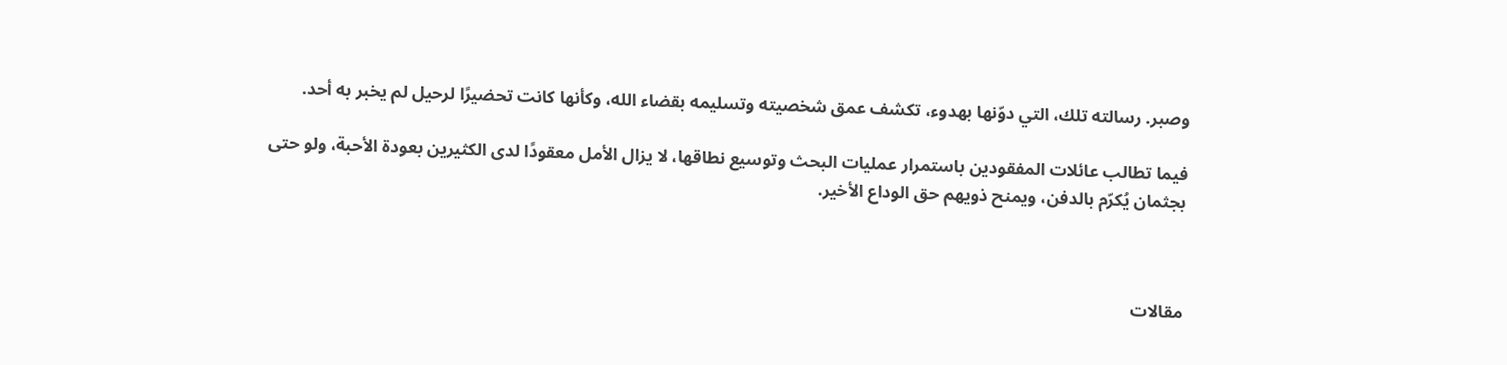وصبر. رسالته تلك، التي دوّنها بهدوء، تكشف عمق شخصيته وتسليمه بقضاء الله، وكأنها كانت تحضيرًا لرحيل لم يخبر به أحد.

فيما تطالب عائلات المفقودين باستمرار عمليات البحث وتوسيع نطاقها، لا يزال الأمل معقودًا لدى الكثيرين بعودة الأحبة، ولو حتى بجثمان يُكرّم بالدفن، ويمنح ذويهم حق الوداع الأخير.



مقالات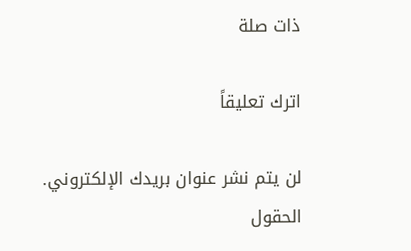ذات صلة

اترك تعليقاً

لن يتم نشر عنوان بريدك الإلكتروني. الحقول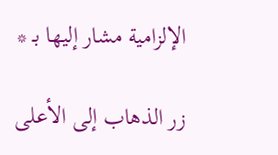الإلزامية مشار إليها بـ *

زر الذهاب إلى الأعلى